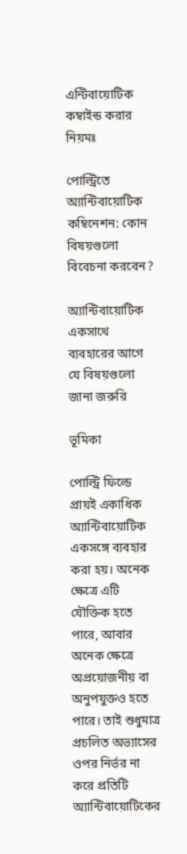এন্টিবায়োটিক কম্বাইন্ড করার নিয়মঃ

পোল্ট্রিতে অ্যান্টিবায়োটিক কম্বিনেশন: কোন বিষয়গুলো বিবেচনা করবেন?

অ্যান্টিবায়োটিক একসাথে ব্যবহারের আগে যে বিষয়গুলো জানা জরুরি

ভূমিকা

পোল্ট্রি ফিল্ডে প্রায়ই একাধিক অ্যান্টিবায়োটিক একসঙ্গে ব্যবহার করা হয়। অনেক ক্ষেত্রে এটি যৌক্তিক হতে পারে, আবার অনেক ক্ষেত্রে অপ্রয়োজনীয় বা অনুপযুক্তও হতে পারে। তাই শুধুমাত্র প্রচলিত অভ্যাসের ওপর নির্ভর না করে প্রতিটি অ্যান্টিবায়োটিকের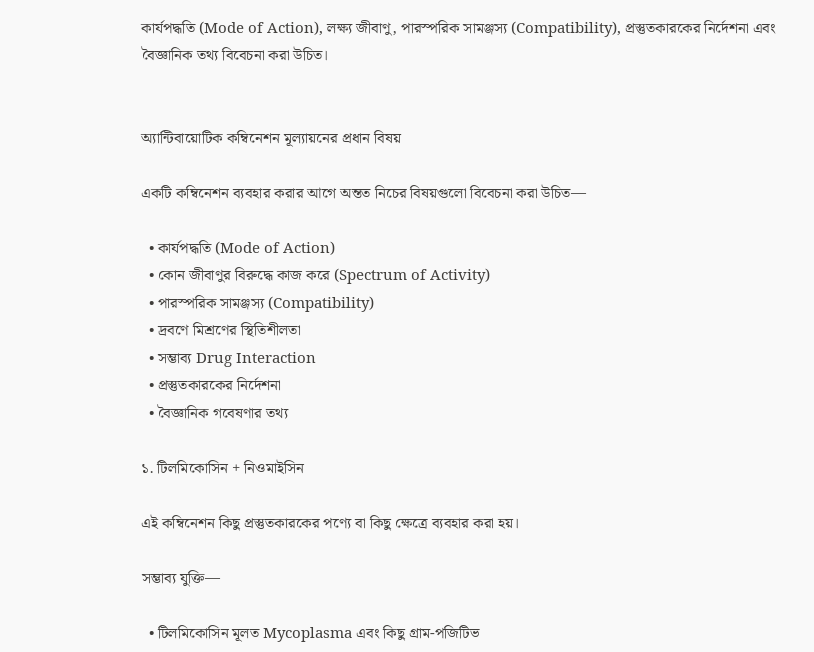কার্যপদ্ধতি (Mode of Action), লক্ষ্য জীবাণু, পারস্পরিক সামঞ্জস্য (Compatibility), প্রস্তুতকারকের নির্দেশনা এবং বৈজ্ঞানিক তথ্য বিবেচনা করা উচিত।


অ্যান্টিবায়োটিক কম্বিনেশন মূল্যায়নের প্রধান বিষয়

একটি কম্বিনেশন ব্যবহার করার আগে অন্তত নিচের বিষয়গুলো বিবেচনা করা উচিত—

  • কার্যপদ্ধতি (Mode of Action)
  • কোন জীবাণুর বিরুদ্ধে কাজ করে (Spectrum of Activity)
  • পারস্পরিক সামঞ্জস্য (Compatibility)
  • দ্রবণে মিশ্রণের স্থিতিশীলতা
  • সম্ভাব্য Drug Interaction
  • প্রস্তুতকারকের নির্দেশনা
  • বৈজ্ঞানিক গবেষণার তথ্য

১. টিলমিকোসিন + নিওমাইসিন

এই কম্বিনেশন কিছু প্রস্তুতকারকের পণ্যে বা কিছু ক্ষেত্রে ব্যবহার করা হয়।

সম্ভাব্য যুক্তি—

  • টিলমিকোসিন মূলত Mycoplasma এবং কিছু গ্রাম-পজিটিভ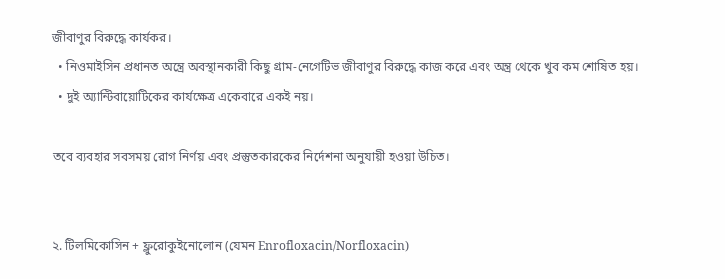জীবাণুর বিরুদ্ধে কার্যকর।
  • নিওমাইসিন প্রধানত অন্ত্রে অবস্থানকারী কিছু গ্রাম-নেগেটিভ জীবাণুর বিরুদ্ধে কাজ করে এবং অন্ত্র থেকে খুব কম শোষিত হয়।
  • দুই অ্যান্টিবায়োটিকের কার্যক্ষেত্র একেবারে একই নয়।

তবে ব্যবহার সবসময় রোগ নির্ণয় এবং প্রস্তুতকারকের নির্দেশনা অনুযায়ী হওয়া উচিত।


২. টিলমিকোসিন + ফ্লুরোকুইনোলোন (যেমন Enrofloxacin/Norfloxacin)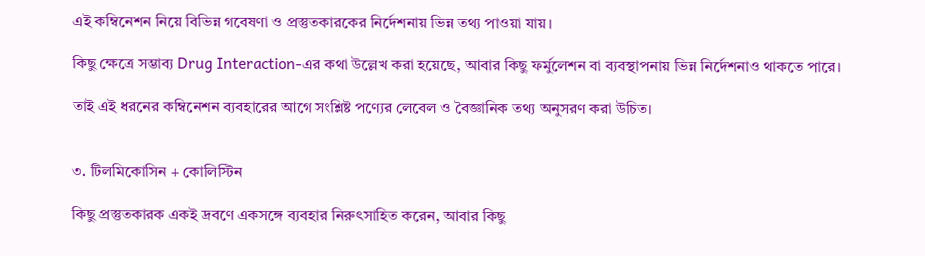এই কম্বিনেশন নিয়ে বিভিন্ন গবেষণা ও প্রস্তুতকারকের নির্দেশনায় ভিন্ন তথ্য পাওয়া যায়।

কিছু ক্ষেত্রে সম্ভাব্য Drug Interaction-এর কথা উল্লেখ করা হয়েছে, আবার কিছু ফর্মুলেশন বা ব্যবস্থাপনায় ভিন্ন নির্দেশনাও থাকতে পারে।

তাই এই ধরনের কম্বিনেশন ব্যবহারের আগে সংশ্লিষ্ট পণ্যের লেবেল ও বৈজ্ঞানিক তথ্য অনুসরণ করা উচিত।


৩. টিলমিকোসিন + কোলিস্টিন

কিছু প্রস্তুতকারক একই দ্রবণে একসঙ্গে ব্যবহার নিরুৎসাহিত করেন, আবার কিছু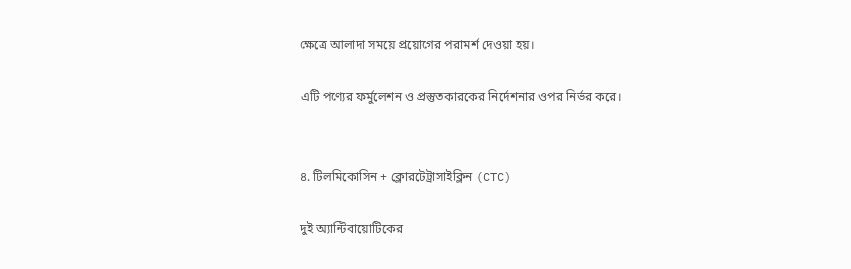ক্ষেত্রে আলাদা সময়ে প্রয়োগের পরামর্শ দেওয়া হয়।

এটি পণ্যের ফর্মুলেশন ও প্রস্তুতকারকের নির্দেশনার ওপর নির্ভর করে।


৪. টিলমিকোসিন + ক্লোরটেট্রাসাইক্লিন (CTC)

দুই অ্যান্টিবায়োটিকের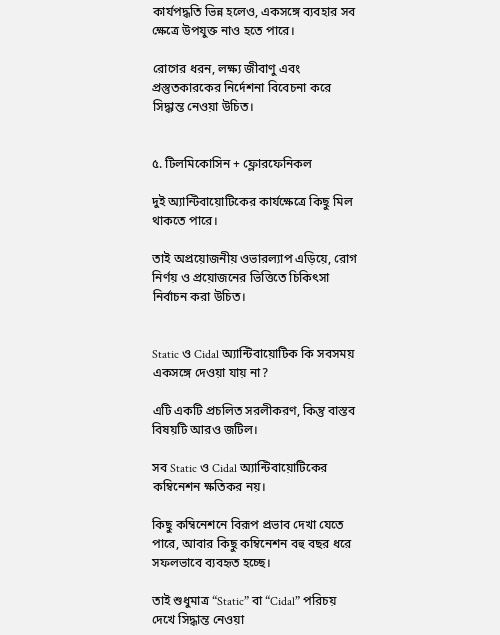কার্যপদ্ধতি ভিন্ন হলেও, একসঙ্গে ব্যবহার সব ক্ষেত্রে উপযুক্ত নাও হতে পারে।

রোগের ধরন, লক্ষ্য জীবাণু এবং প্রস্তুতকারকের নির্দেশনা বিবেচনা করে সিদ্ধান্ত নেওয়া উচিত।


৫. টিলমিকোসিন + ফ্লোরফেনিকল

দুই অ্যান্টিবায়োটিকের কার্যক্ষেত্রে কিছু মিল থাকতে পারে।

তাই অপ্রয়োজনীয় ওভারল্যাপ এড়িয়ে, রোগ নির্ণয় ও প্রয়োজনের ভিত্তিতে চিকিৎসা নির্বাচন করা উচিত।


Static ও Cidal অ্যান্টিবায়োটিক কি সবসময় একসঙ্গে দেওয়া যায় না?

এটি একটি প্রচলিত সরলীকরণ, কিন্তু বাস্তব বিষয়টি আরও জটিল।

সব Static ও Cidal অ্যান্টিবায়োটিকের কম্বিনেশন ক্ষতিকর নয়।

কিছু কম্বিনেশনে বিরূপ প্রভাব দেখা যেতে পারে, আবার কিছু কম্বিনেশন বহু বছর ধরে সফলভাবে ব্যবহৃত হচ্ছে।

তাই শুধুমাত্র “Static” বা “Cidal” পরিচয় দেখে সিদ্ধান্ত নেওয়া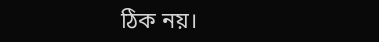ঠিক নয়।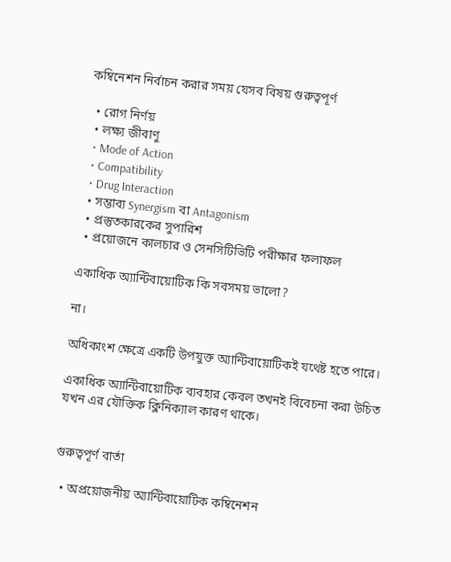কম্বিনেশন নির্বাচন করার সময় যেসব বিষয় গুরুত্বপূর্ণ

  • রোগ নির্ণয়
  • লক্ষ্য জীবাণু
  • Mode of Action
  • Compatibility
  • Drug Interaction
  • সম্ভাব্য Synergism বা Antagonism
  • প্রস্তুতকারকের সুপারিশ
  • প্রয়োজনে কালচার ও সেনসিটিভিটি পরীক্ষার ফলাফল

একাধিক অ্যান্টিবায়োটিক কি সবসময় ভালো?

না।

অধিকাংশ ক্ষেত্রে একটি উপযুক্ত অ্যান্টিবায়োটিকই যথেষ্ট হতে পারে।

একাধিক অ্যান্টিবায়োটিক ব্যবহার কেবল তখনই বিবেচনা করা উচিত যখন এর যৌক্তিক ক্লিনিক্যাল কারণ থাকে।


গুরুত্বপূর্ণ বার্তা

  • অপ্রয়োজনীয় অ্যান্টিবায়োটিক কম্বিনেশন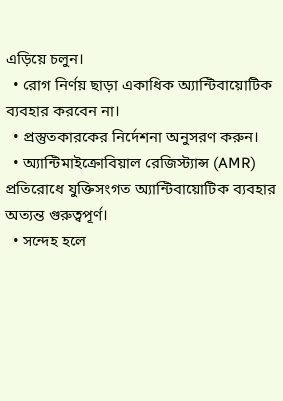এড়িয়ে চলুন।
  • রোগ নির্ণয় ছাড়া একাধিক অ্যান্টিবায়োটিক ব্যবহার করবেন না।
  • প্রস্তুতকারকের নির্দেশনা অনুসরণ করুন।
  • অ্যান্টিমাইক্রোবিয়াল রেজিস্ট্যান্স (AMR) প্রতিরোধে যুক্তিসংগত অ্যান্টিবায়োটিক ব্যবহার অত্যন্ত গুরুত্বপূর্ণ।
  • সন্দেহ হলে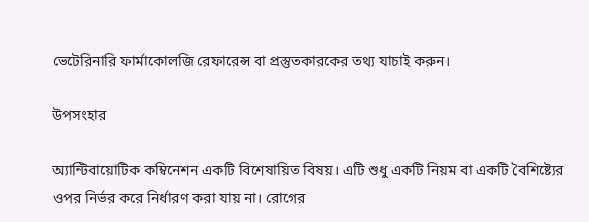ভেটেরিনারি ফার্মাকোলজি রেফারেন্স বা প্রস্তুতকারকের তথ্য যাচাই করুন।

উপসংহার

অ্যান্টিবায়োটিক কম্বিনেশন একটি বিশেষায়িত বিষয়। এটি শুধু একটি নিয়ম বা একটি বৈশিষ্ট্যের ওপর নির্ভর করে নির্ধারণ করা যায় না। রোগের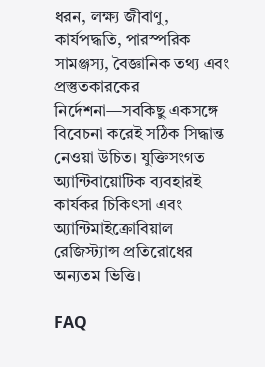ধরন, লক্ষ্য জীবাণু, কার্যপদ্ধতি, পারস্পরিক সামঞ্জস্য, বৈজ্ঞানিক তথ্য এবং প্রস্তুতকারকের নির্দেশনা—সবকিছু একসঙ্গে বিবেচনা করেই সঠিক সিদ্ধান্ত নেওয়া উচিত। যুক্তিসংগত অ্যান্টিবায়োটিক ব্যবহারই কার্যকর চিকিৎসা এবং অ্যান্টিমাইক্রোবিয়াল রেজিস্ট্যান্স প্রতিরোধের অন্যতম ভিত্তি।

FAQ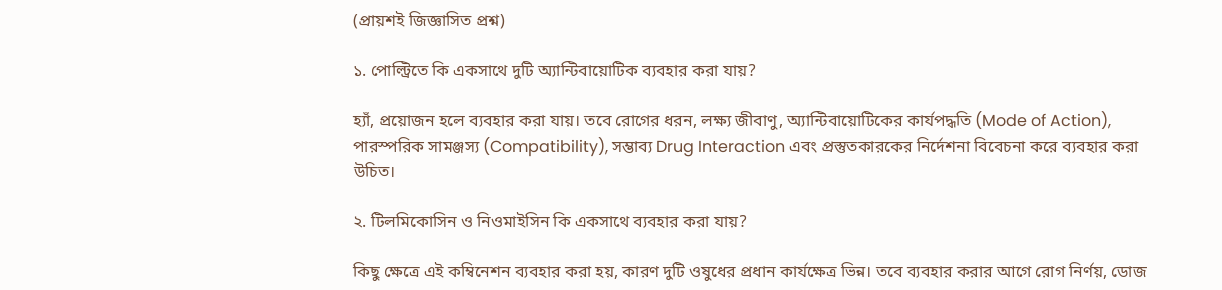(প্রায়শই জিজ্ঞাসিত প্রশ্ন)

১. পোল্ট্রিতে কি একসাথে দুটি অ্যান্টিবায়োটিক ব্যবহার করা যায়?

হ্যাঁ, প্রয়োজন হলে ব্যবহার করা যায়। তবে রোগের ধরন, লক্ষ্য জীবাণু, অ্যান্টিবায়োটিকের কার্যপদ্ধতি (Mode of Action), পারস্পরিক সামঞ্জস্য (Compatibility), সম্ভাব্য Drug Interaction এবং প্রস্তুতকারকের নির্দেশনা বিবেচনা করে ব্যবহার করা উচিত।

২. টিলমিকোসিন ও নিওমাইসিন কি একসাথে ব্যবহার করা যায়?

কিছু ক্ষেত্রে এই কম্বিনেশন ব্যবহার করা হয়, কারণ দুটি ওষুধের প্রধান কার্যক্ষেত্র ভিন্ন। তবে ব্যবহার করার আগে রোগ নির্ণয়, ডোজ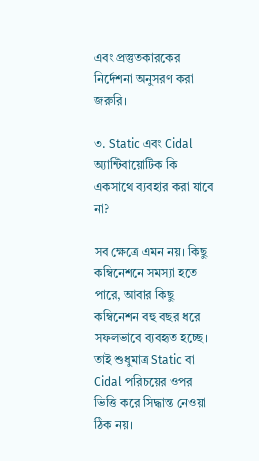এবং প্রস্তুতকারকের নির্দেশনা অনুসরণ করা জরুরি।

৩. Static এবং Cidal অ্যান্টিবায়োটিক কি একসাথে ব্যবহার করা যাবে না?

সব ক্ষেত্রে এমন নয়। কিছু কম্বিনেশনে সমস্যা হতে পারে, আবার কিছু কম্বিনেশন বহু বছর ধরে সফলভাবে ব্যবহৃত হচ্ছে। তাই শুধুমাত্র Static বা Cidal পরিচয়ের ওপর ভিত্তি করে সিদ্ধান্ত নেওয়া ঠিক নয়।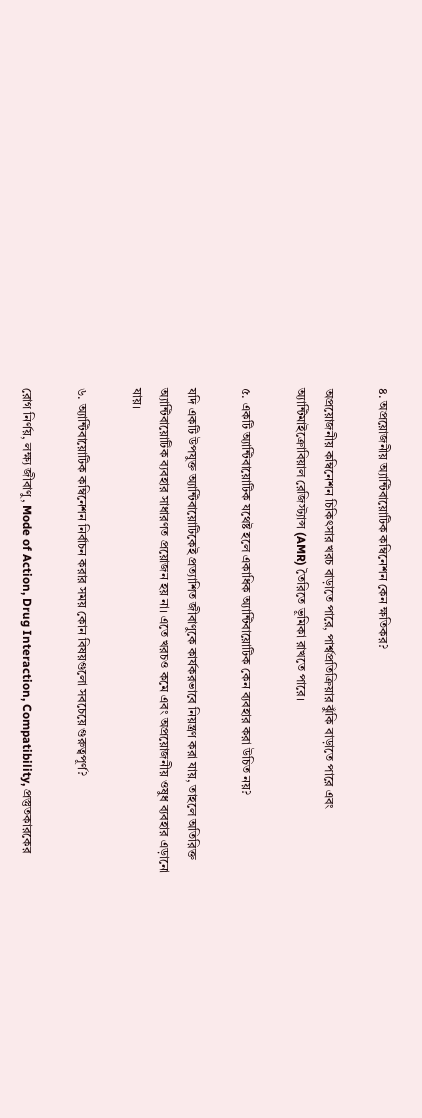৪. অপ্রয়োজনীয় অ্যান্টিবায়োটিক কম্বিনেশন কেন ক্ষতিকর?

অপ্রয়োজনীয় কম্বিনেশন চিকিৎসার খরচ বাড়াতে পারে, পার্শ্বপ্রতিক্রিয়ার ঝুঁকি বাড়াতে পারে এবং অ্যান্টিমাইক্রোবিয়াল রেজিস্ট্যান্স (AMR) তৈরিতে ভূমিকা রাখতে পারে।

৫. একটি অ্যান্টিবায়োটিক যথেষ্ট হলে একাধিক অ্যান্টিবায়োটিক কেন ব্যবহার করা উচিত নয়?

যদি একটি উপযুক্ত অ্যান্টিবায়োটিকেই প্রত্যাশিত জীবাণুকে কার্যকরভাবে নিয়ন্ত্রণ করা যায়, তাহলে অতিরিক্ত অ্যান্টিবায়োটিক ব্যবহার সাধারণত প্রয়োজন হয় না। এতে খরচও কমে এবং অপ্রয়োজনীয় ওষুধ ব্যবহার এড়ানো যায়।

৬. অ্যান্টিবায়োটিক কম্বিনেশন নির্বাচন করার সময় কোন বিষয়গুলো সবচেয়ে গুরুত্বপূর্ণ?

রোগ নির্ণয়, লক্ষ্য জীবাণু, Mode of Action, Drug Interaction, Compatibility, প্রস্তুতকারকের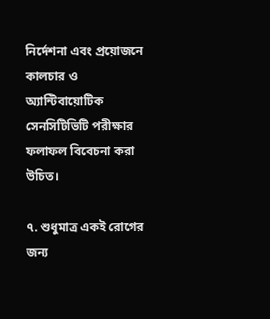নির্দেশনা এবং প্রয়োজনে কালচার ও অ্যান্টিবায়োটিক সেনসিটিভিটি পরীক্ষার ফলাফল বিবেচনা করা উচিত।

৭. শুধুমাত্র একই রোগের জন্য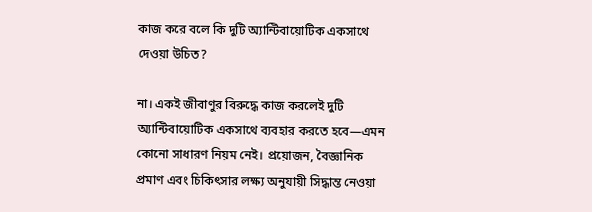কাজ করে বলে কি দুটি অ্যান্টিবায়োটিক একসাথে দেওয়া উচিত?

না। একই জীবাণুর বিরুদ্ধে কাজ করলেই দুটি অ্যান্টিবায়োটিক একসাথে ব্যবহার করতে হবে—এমন কোনো সাধারণ নিয়ম নেই। প্রয়োজন, বৈজ্ঞানিক প্রমাণ এবং চিকিৎসার লক্ষ্য অনুযায়ী সিদ্ধান্ত নেওয়া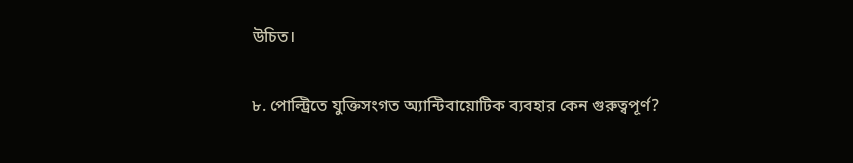উচিত।

৮. পোল্ট্রিতে যুক্তিসংগত অ্যান্টিবায়োটিক ব্যবহার কেন গুরুত্বপূর্ণ?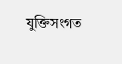যুক্তিসংগত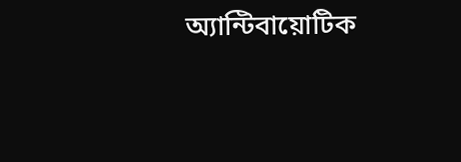অ্যান্টিবায়োটিক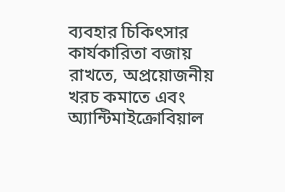ব্যবহার চিকিৎসার কার্যকারিতা বজায় রাখতে, অপ্রয়োজনীয় খরচ কমাতে এবং অ্যান্টিমাইক্রোবিয়াল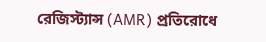রেজিস্ট্যান্স (AMR) প্রতিরোধে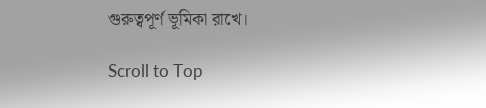গুরুত্বপূর্ণ ভূমিকা রাখে।

Scroll to Top